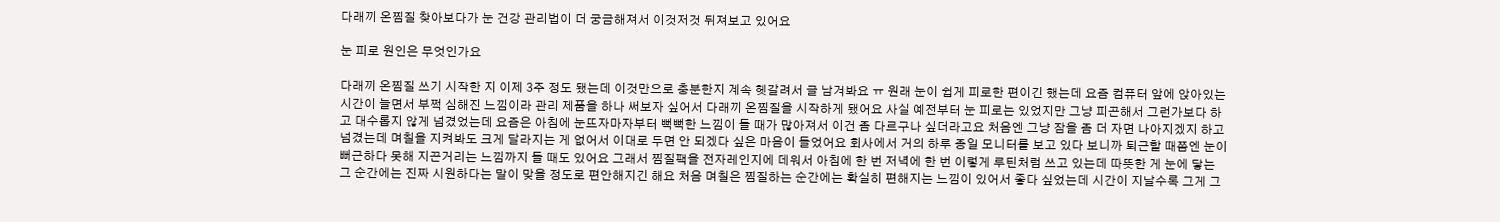다래끼 온찜질 찾아보다가 눈 건강 관리법이 더 궁금해져서 이것저것 뒤져보고 있어요

눈 피로 원인은 무엇인가요

다래끼 온찜질 쓰기 시작한 지 이제 3주 정도 됐는데 이것만으로 충분한지 계속 헷갈려서 글 남겨봐요 ㅠ 원래 눈이 쉽게 피로한 편이긴 했는데 요즘 컴퓨터 앞에 앉아있는 시간이 늘면서 부쩍 심해진 느낌이라 관리 제품을 하나 써보자 싶어서 다래끼 온찜질을 시작하게 됐어요 사실 예전부터 눈 피로는 있었지만 그냥 피곤해서 그런가보다 하고 대수롭지 않게 넘겼었는데 요즘은 아침에 눈뜨자마자부터 뻑뻑한 느낌이 들 때가 많아져서 이건 좀 다르구나 싶더라고요 처음엔 그냥 잠을 좀 더 자면 나아지겠지 하고 넘겼는데 며칠을 지켜봐도 크게 달라지는 게 없어서 이대로 두면 안 되겠다 싶은 마음이 들었어요 회사에서 거의 하루 종일 모니터를 보고 있다 보니까 퇴근할 때쯤엔 눈이 뻐근하다 못해 지끈거리는 느낌까지 들 때도 있어요 그래서 찜질팩을 전자레인지에 데워서 아침에 한 번 저녁에 한 번 이렇게 루틴처럼 쓰고 있는데 따뜻한 게 눈에 닿는 그 순간에는 진짜 시원하다는 말이 맞을 정도로 편안해지긴 해요 처음 며칠은 찜질하는 순간에는 확실히 편해지는 느낌이 있어서 좋다 싶었는데 시간이 지날수록 그게 그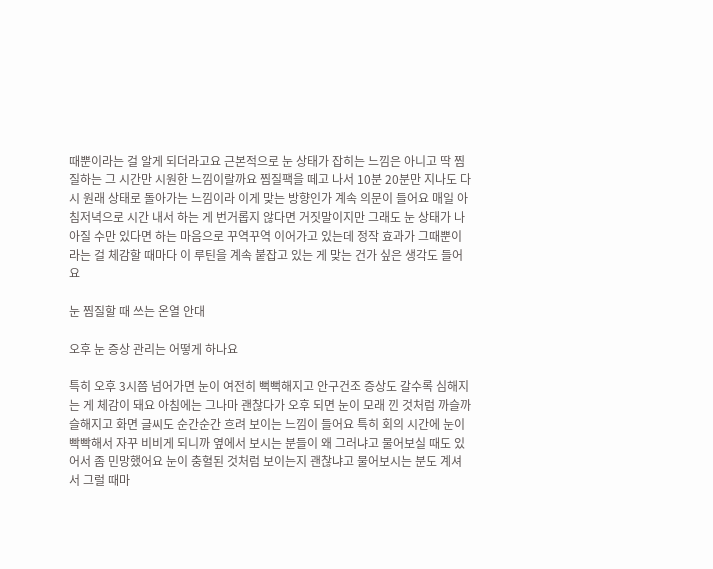때뿐이라는 걸 알게 되더라고요 근본적으로 눈 상태가 잡히는 느낌은 아니고 딱 찜질하는 그 시간만 시원한 느낌이랄까요 찜질팩을 떼고 나서 10분 20분만 지나도 다시 원래 상태로 돌아가는 느낌이라 이게 맞는 방향인가 계속 의문이 들어요 매일 아침저녁으로 시간 내서 하는 게 번거롭지 않다면 거짓말이지만 그래도 눈 상태가 나아질 수만 있다면 하는 마음으로 꾸역꾸역 이어가고 있는데 정작 효과가 그때뿐이라는 걸 체감할 때마다 이 루틴을 계속 붙잡고 있는 게 맞는 건가 싶은 생각도 들어요

눈 찜질할 때 쓰는 온열 안대

오후 눈 증상 관리는 어떻게 하나요

특히 오후 3시쯤 넘어가면 눈이 여전히 뻑뻑해지고 안구건조 증상도 갈수록 심해지는 게 체감이 돼요 아침에는 그나마 괜찮다가 오후 되면 눈이 모래 낀 것처럼 까슬까슬해지고 화면 글씨도 순간순간 흐려 보이는 느낌이 들어요 특히 회의 시간에 눈이 빡빡해서 자꾸 비비게 되니까 옆에서 보시는 분들이 왜 그러냐고 물어보실 때도 있어서 좀 민망했어요 눈이 충혈된 것처럼 보이는지 괜찮냐고 물어보시는 분도 계셔서 그럴 때마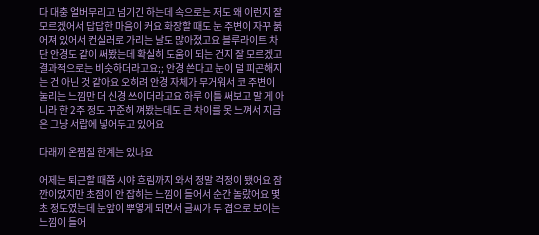다 대충 얼버무리고 넘기긴 하는데 속으로는 저도 왜 이런지 잘 모르겠어서 답답한 마음이 커요 화장할 때도 눈 주변이 자꾸 붉어져 있어서 컨실러로 가리는 날도 많아졌고요 블루라이트 차단 안경도 같이 써봤는데 확실히 도움이 되는 건지 잘 모르겠고 결과적으로는 비슷하더라고요;; 안경 쓴다고 눈이 덜 피곤해지는 건 아닌 것 같아요 오히려 안경 자체가 무거워서 코 주변이 눌리는 느낌만 더 신경 쓰이더라고요 하루 이틀 써보고 말 게 아니라 한 2주 정도 꾸준히 껴봤는데도 큰 차이를 못 느껴서 지금은 그냥 서랍에 넣어두고 있어요

다래끼 온찜질 한계는 있나요

어제는 퇴근할 때쯤 시야 흐림까지 와서 정말 걱정이 됐어요 잠깐이었지만 초점이 안 잡히는 느낌이 들어서 순간 놀랐어요 몇 초 정도였는데 눈앞이 뿌옇게 되면서 글씨가 두 겹으로 보이는 느낌이 들어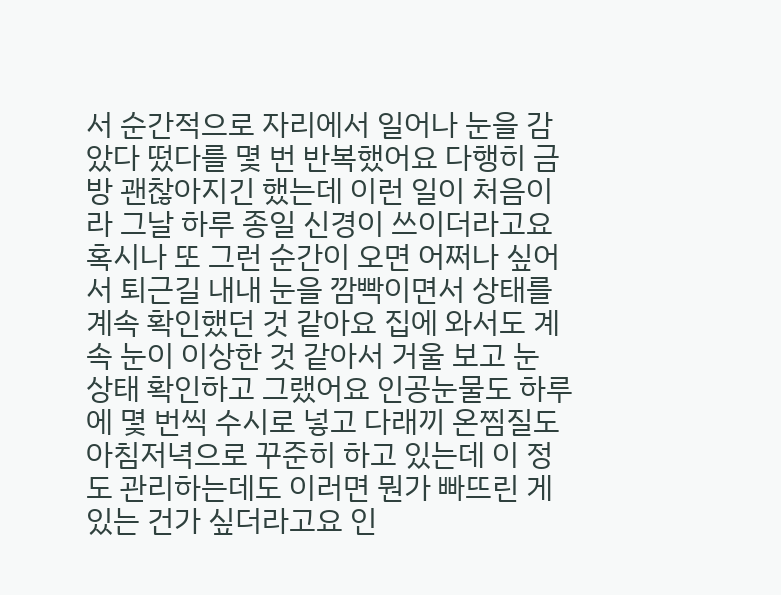서 순간적으로 자리에서 일어나 눈을 감았다 떴다를 몇 번 반복했어요 다행히 금방 괜찮아지긴 했는데 이런 일이 처음이라 그날 하루 종일 신경이 쓰이더라고요 혹시나 또 그런 순간이 오면 어쩌나 싶어서 퇴근길 내내 눈을 깜빡이면서 상태를 계속 확인했던 것 같아요 집에 와서도 계속 눈이 이상한 것 같아서 거울 보고 눈 상태 확인하고 그랬어요 인공눈물도 하루에 몇 번씩 수시로 넣고 다래끼 온찜질도 아침저녁으로 꾸준히 하고 있는데 이 정도 관리하는데도 이러면 뭔가 빠뜨린 게 있는 건가 싶더라고요 인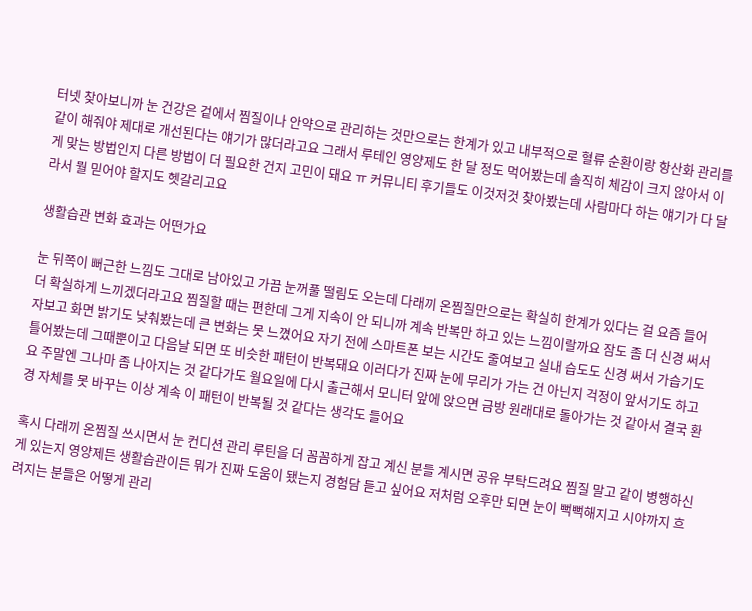터넷 찾아보니까 눈 건강은 겉에서 찜질이나 안약으로 관리하는 것만으로는 한계가 있고 내부적으로 혈류 순환이랑 항산화 관리를 같이 해줘야 제대로 개선된다는 얘기가 많더라고요 그래서 루테인 영양제도 한 달 정도 먹어봤는데 솔직히 체감이 크지 않아서 이게 맞는 방법인지 다른 방법이 더 필요한 건지 고민이 돼요 ㅠ 커뮤니티 후기들도 이것저것 찾아봤는데 사람마다 하는 얘기가 다 달라서 뭘 믿어야 할지도 헷갈리고요

생활습관 변화 효과는 어떤가요

눈 뒤쪽이 뻐근한 느낌도 그대로 남아있고 가끔 눈꺼풀 떨림도 오는데 다래끼 온찜질만으로는 확실히 한계가 있다는 걸 요즘 들어 더 확실하게 느끼겠더라고요 찜질할 때는 편한데 그게 지속이 안 되니까 계속 반복만 하고 있는 느낌이랄까요 잠도 좀 더 신경 써서 자보고 화면 밝기도 낮춰봤는데 큰 변화는 못 느꼈어요 자기 전에 스마트폰 보는 시간도 줄여보고 실내 습도도 신경 써서 가습기도 틀어봤는데 그때뿐이고 다음날 되면 또 비슷한 패턴이 반복돼요 이러다가 진짜 눈에 무리가 가는 건 아닌지 걱정이 앞서기도 하고요 주말엔 그나마 좀 나아지는 것 같다가도 월요일에 다시 출근해서 모니터 앞에 앉으면 금방 원래대로 돌아가는 것 같아서 결국 환경 자체를 못 바꾸는 이상 계속 이 패턴이 반복될 것 같다는 생각도 들어요

혹시 다래끼 온찜질 쓰시면서 눈 컨디션 관리 루틴을 더 꼼꼼하게 잡고 계신 분들 계시면 공유 부탁드려요 찜질 말고 같이 병행하신 게 있는지 영양제든 생활습관이든 뭐가 진짜 도움이 됐는지 경험담 듣고 싶어요 저처럼 오후만 되면 눈이 뻑뻑해지고 시야까지 흐려지는 분들은 어떻게 관리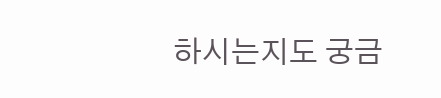하시는지도 궁금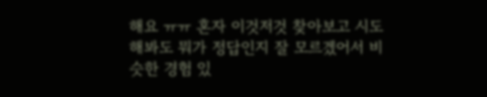해요 ㅠㅠ 혼자 이것저것 찾아보고 시도해봐도 뭐가 정답인지 잘 모르겠어서 비슷한 경험 있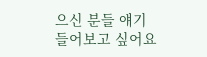으신 분들 얘기 들어보고 싶어요